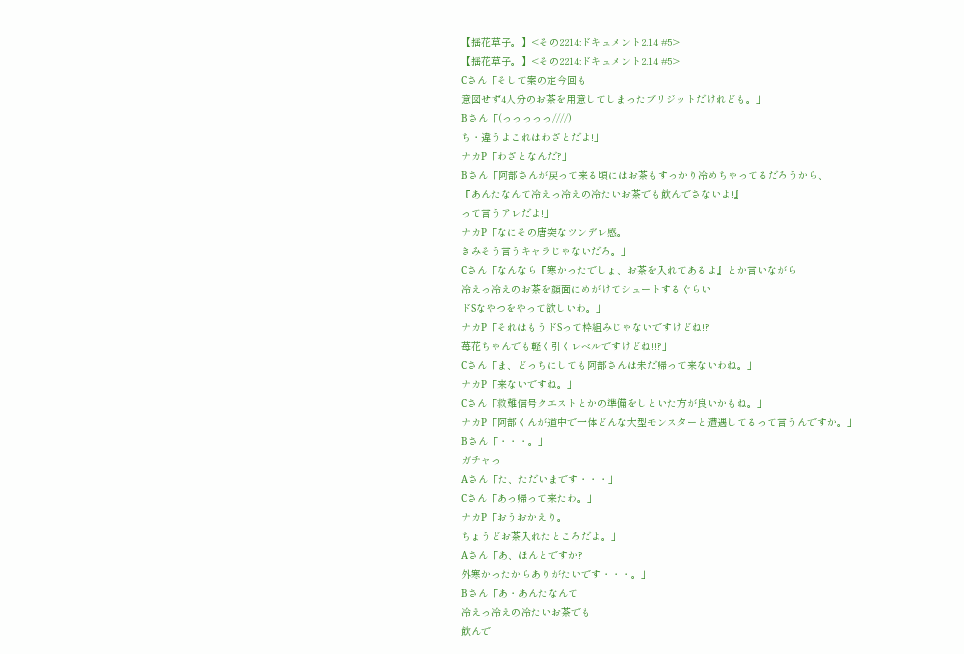【揺花草子。】<その2214:ドキュメント2.14 #5>
【揺花草子。】<その2214:ドキュメント2.14 #5>
Cさん「そして案の定今回も
意図せず4人分のお茶を用意してしまったブリジットだけれども。」
Bさん「(っっっっっ////)
ち・違うよこれはわざとだよ!」
ナカP「わざとなんだ?」
Bさん「阿部さんが戻って来る頃にはお茶もすっかり冷めちゃってるだろうから、
『あんたなんて冷えっ冷えの冷たいお茶でも飲んでさないよ!』
って言うアレだよ!」
ナカP「なにその唐突なツンデレ感。
きみそう言うキャラじゃないだろ。」
Cさん「なんなら『寒かったでしょ、お茶を入れてあるよ』とか言いながら
冷えっ冷えのお茶を顔面にめがけてシュートするぐらい
ドSなやつをやって欲しいわ。」
ナカP「それはもうドSって枠組みじゃないですけどね!?
苺花ちゃんでも軽く引くレベルですけどね!!?」
Cさん「ま、どっちにしても阿部さんは未だ帰って来ないわね。」
ナカP「来ないですね。」
Cさん「救難信号クエストとかの準備をしといた方が良いかもね。」
ナカP「阿部くんが道中で一体どんな大型モンスターと遭遇してるって言うんですか。」
Bさん「・・・。」
ガチャっ
Aさん「た、ただいまです・・・」
Cさん「あっ帰って来たわ。」
ナカP「おうおかえり。
ちょうどお茶入れたところだよ。」
Aさん「あ、ほんとですか?
外寒かったからありがたいです・・・。」
Bさん「あ・あんたなんて
冷えっ冷えの冷たいお茶でも
飲んで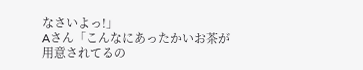なさいよっ!」
Aさん「こんなにあったかいお茶が
用意されてるの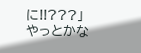に!!???」
やっとかな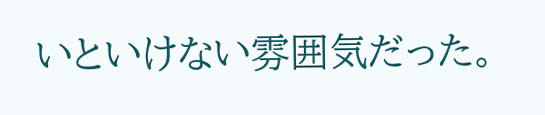いといけない雰囲気だった。